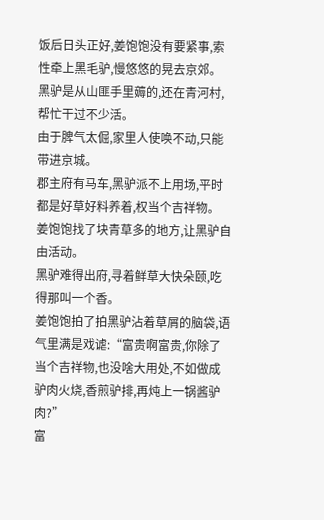饭后日头正好,姜饱饱没有要紧事,索性牵上黑毛驴,慢悠悠的晃去京郊。
黑驴是从山匪手里薅的,还在青河村,帮忙干过不少活。
由于脾气太倔,家里人使唤不动,只能带进京城。
郡主府有马车,黑驴派不上用场,平时都是好草好料养着,权当个吉祥物。
姜饱饱找了块青草多的地方,让黑驴自由活动。
黑驴难得出府,寻着鲜草大快朵颐,吃得那叫一个香。
姜饱饱拍了拍黑驴沾着草屑的脑袋,语气里满是戏谑:“富贵啊富贵,你除了当个吉祥物,也没啥大用处,不如做成驴肉火烧,香煎驴排,再炖上一锅酱驴肉?”
富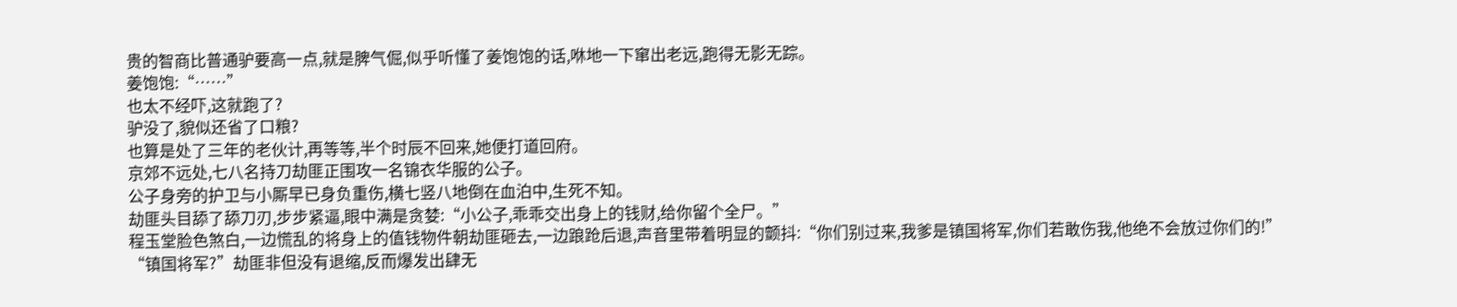贵的智商比普通驴要高一点,就是脾气倔,似乎听懂了姜饱饱的话,咻地一下窜出老远,跑得无影无踪。
姜饱饱:“……”
也太不经吓,这就跑了?
驴没了,貌似还省了口粮?
也算是处了三年的老伙计,再等等,半个时辰不回来,她便打道回府。
京郊不远处,七八名持刀劫匪正围攻一名锦衣华服的公子。
公子身旁的护卫与小厮早已身负重伤,横七竖八地倒在血泊中,生死不知。
劫匪头目舔了舔刀刃,步步紧逼,眼中满是贪婪:“小公子,乖乖交出身上的钱财,给你留个全尸。”
程玉堂脸色煞白,一边慌乱的将身上的值钱物件朝劫匪砸去,一边踉跄后退,声音里带着明显的颤抖:“你们别过来,我爹是镇国将军,你们若敢伤我,他绝不会放过你们的!”
“镇国将军?”劫匪非但没有退缩,反而爆发出肆无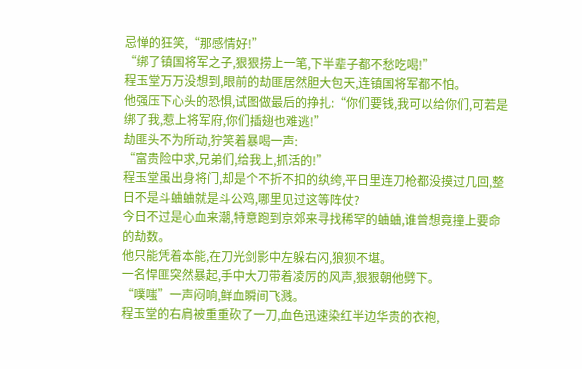忌惮的狂笑,“那感情好!”
“绑了镇国将军之子,狠狠捞上一笔,下半辈子都不愁吃喝!”
程玉堂万万没想到,眼前的劫匪居然胆大包天,连镇国将军都不怕。
他强压下心头的恐惧,试图做最后的挣扎:“你们要钱,我可以给你们,可若是绑了我,惹上将军府,你们插翅也难逃!”
劫匪头不为所动,狞笑着暴喝一声:
“富贵险中求,兄弟们,给我上,抓活的!”
程玉堂虽出身将门,却是个不折不扣的纨绔,平日里连刀枪都没摸过几回,整日不是斗蛐蛐就是斗公鸡,哪里见过这等阵仗?
今日不过是心血来潮,特意跑到京郊来寻找稀罕的蛐蛐,谁曾想竟撞上要命的劫数。
他只能凭着本能,在刀光剑影中左躲右闪,狼狈不堪。
一名悍匪突然暴起,手中大刀带着凌厉的风声,狠狠朝他劈下。
“噗嗤”一声闷响,鲜血瞬间飞溅。
程玉堂的右肩被重重砍了一刀,血色迅速染红半边华贵的衣袍,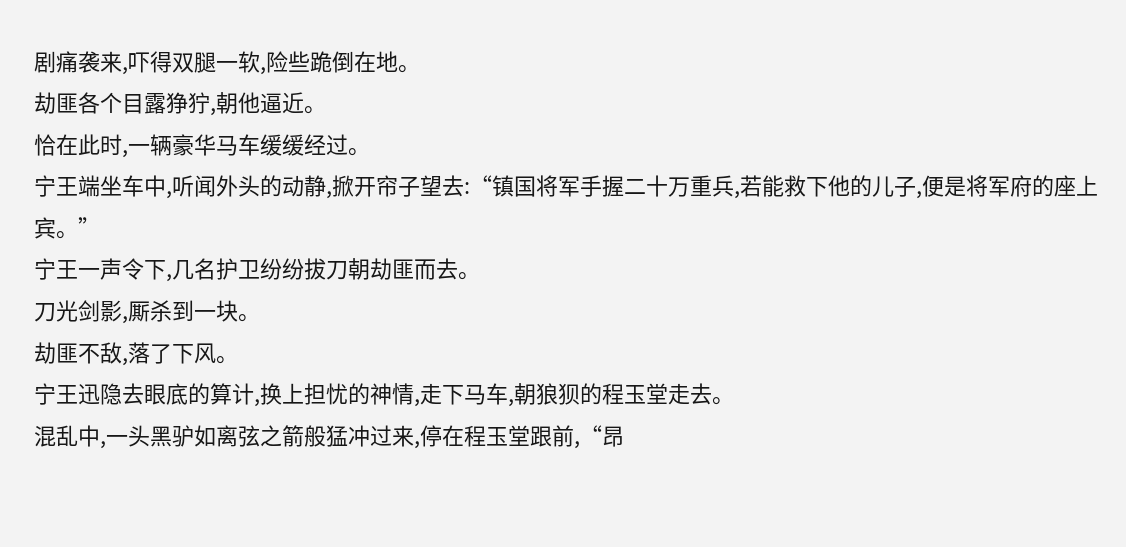剧痛袭来,吓得双腿一软,险些跪倒在地。
劫匪各个目露狰狞,朝他逼近。
恰在此时,一辆豪华马车缓缓经过。
宁王端坐车中,听闻外头的动静,掀开帘子望去:“镇国将军手握二十万重兵,若能救下他的儿子,便是将军府的座上宾。”
宁王一声令下,几名护卫纷纷拔刀朝劫匪而去。
刀光剑影,厮杀到一块。
劫匪不敌,落了下风。
宁王迅隐去眼底的算计,换上担忧的神情,走下马车,朝狼狈的程玉堂走去。
混乱中,一头黑驴如离弦之箭般猛冲过来,停在程玉堂跟前,“昂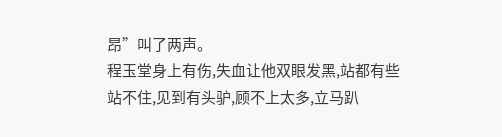昂”叫了两声。
程玉堂身上有伤,失血让他双眼发黑,站都有些站不住,见到有头驴,顾不上太多,立马趴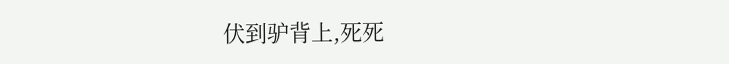伏到驴背上,死死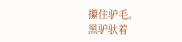攥住驴毛。
黑驴驮着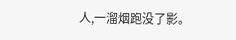人,一溜烟跑没了影。